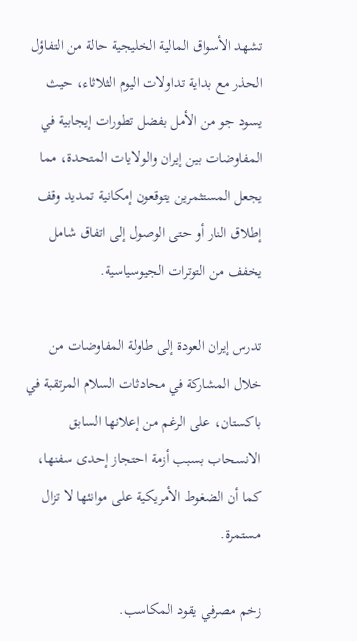تشهد الأسواق المالية الخليجية حالة من التفاؤل الحذر مع بداية تداولات اليوم الثلاثاء، حيث يسود جو من الأمل بفضل تطورات إيجابية في المفاوضات بين إيران والولايات المتحدة، مما يجعل المستثمرين يتوقعون إمكانية تمديد وقف إطلاق النار أو حتى الوصول إلى اتفاق شامل يخفف من التوترات الجيوسياسية.

تدرس إيران العودة إلى طاولة المفاوضات من خلال المشاركة في محادثات السلام المرتقبة في باكستان، على الرغم من إعلانها السابق الانسحاب بسبب أزمة احتجاز إحدى سفنها، كما أن الضغوط الأمريكية على موانئها لا تزال مستمرة.

زخم مصرفي يقود المكاسب.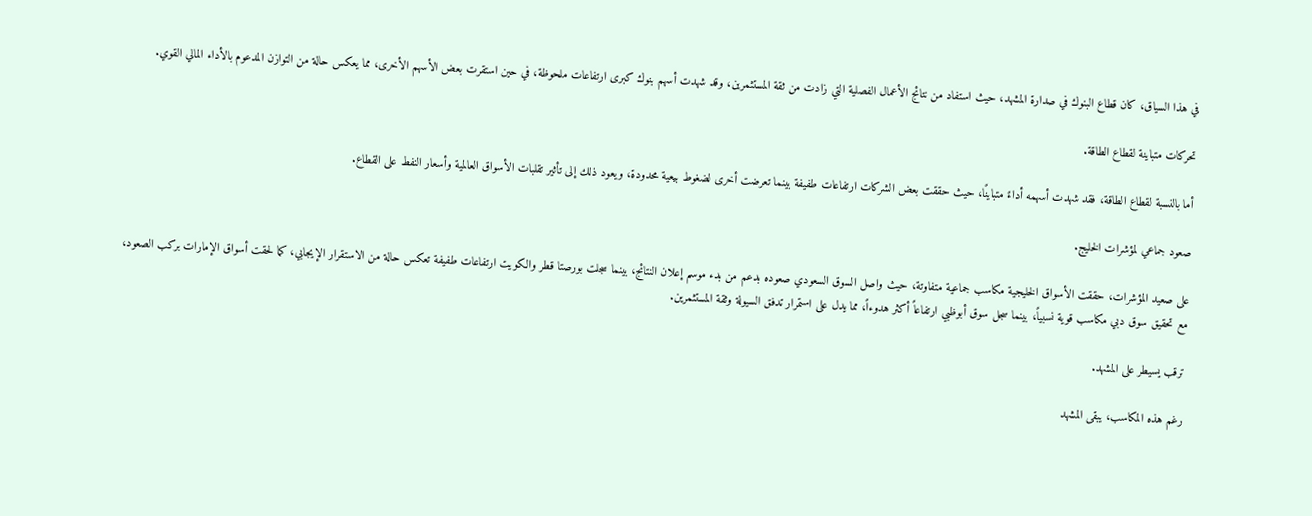في هذا السياق، كان قطاع البنوك في صدارة المشهد، حيث استفاد من نتائج الأعمال الفصلية التي زادت من ثقة المستثمرين، وقد شهدت أسهم بنوك كبرى ارتفاعات ملحوظة، في حين استقرت بعض الأسهم الأخرى، مما يعكس حالة من التوازن المدعوم بالأداء المالي القوي.

تحركات متباينة لقطاع الطاقة.

أما بالنسبة لقطاع الطاقة، فقد شهدت أسهمه أداءً متباينًا، حيث حققت بعض الشركات ارتفاعات طفيفة بينما تعرضت أخرى لضغوط بيعية محدودة، ويعود ذلك إلى تأثير تقلبات الأسواق العالمية وأسعار النفط على القطاع.

صعود جماعي لمؤشرات الخليج.

على صعيد المؤشرات، حققت الأسواق الخليجية مكاسب جماعية متفاوتة، حيث واصل السوق السعودي صعوده بدعم من بدء موسم إعلان النتائج، بينما سجلت بورصتا قطر والكويت ارتفاعات طفيفة تعكس حالة من الاستقرار الإيجابي، كما لحقت أسواق الإمارات بركب الصعود، مع تحقيق سوق دبي مكاسب قوية نسبياً، بينما سجل سوق أبوظبي ارتفاعاً أكثر هدوءاً، مما يدل على استمرار تدفق السيولة وثقة المستثمرين.

ترقب يسيطر على المشهد.

رغم هذه المكاسب، يبقى المشهد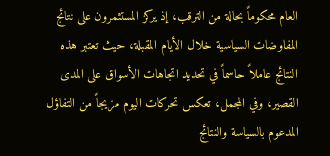العام محكوماً بحالة من الترقب، إذ يركز المستثمرون على نتائج المفاوضات السياسية خلال الأيام المقبلة، حيث تعتبر هذه النتائج عاملاً حاسماً في تحديد اتجاهات الأسواق على المدى القصير، وفي المجمل، تعكس تحركات اليوم مزيجاً من التفاؤل المدعوم بالسياسة والنتائج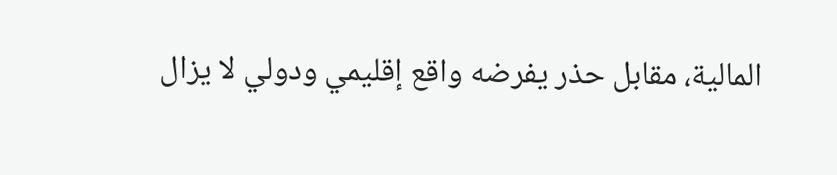المالية، مقابل حذر يفرضه واقع إقليمي ودولي لا يزال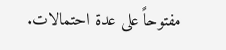مفتوحاً على عدة احتمالات.